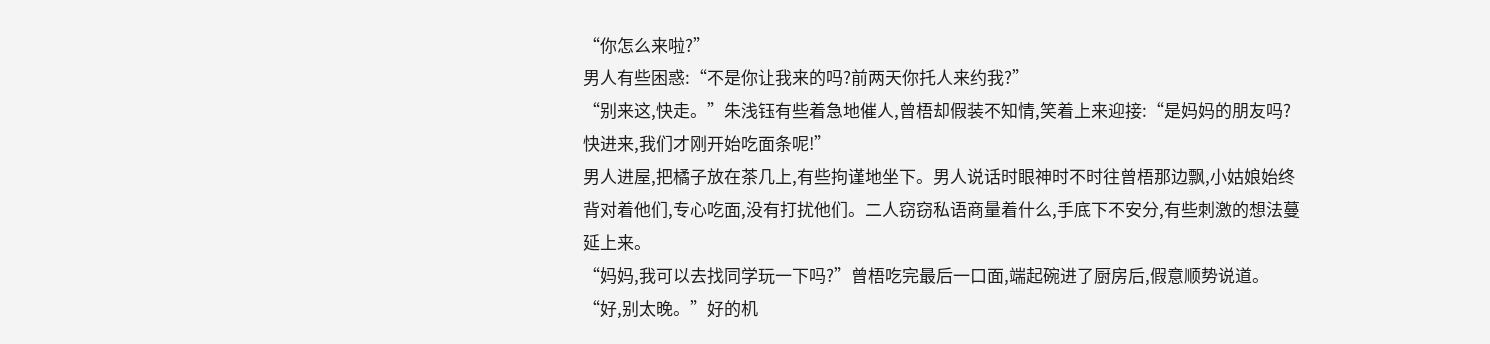“你怎么来啦?”
男人有些困惑:“不是你让我来的吗?前两天你托人来约我?”
“别来这,快走。”朱浅钰有些着急地催人,曾梧却假装不知情,笑着上来迎接:“是妈妈的朋友吗?快进来,我们才刚开始吃面条呢!”
男人进屋,把橘子放在茶几上,有些拘谨地坐下。男人说话时眼神时不时往曾梧那边飘,小姑娘始终背对着他们,专心吃面,没有打扰他们。二人窃窃私语商量着什么,手底下不安分,有些刺激的想法蔓延上来。
“妈妈,我可以去找同学玩一下吗?”曾梧吃完最后一口面,端起碗进了厨房后,假意顺势说道。
“好,别太晚。”好的机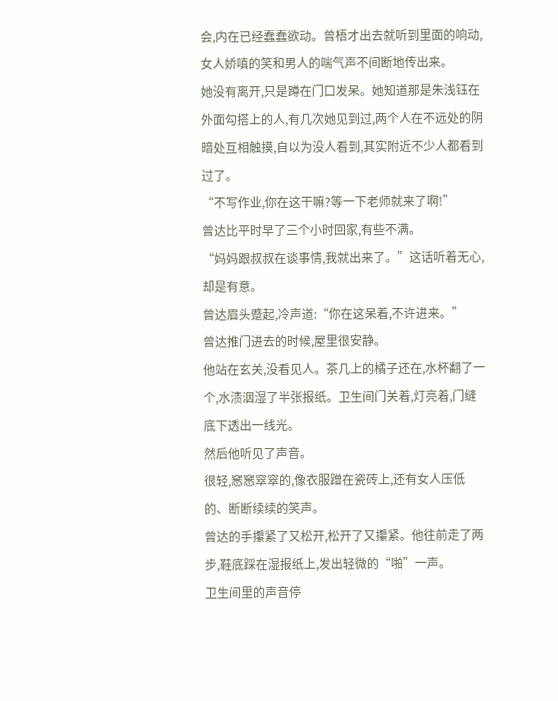会,内在已经蠢蠢欲动。曾梧才出去就听到里面的响动,女人娇嗔的笑和男人的喘气声不间断地传出来。
她没有离开,只是蹲在门口发呆。她知道那是朱浅钰在外面勾搭上的人,有几次她见到过,两个人在不远处的阴暗处互相触摸,自以为没人看到,其实附近不少人都看到过了。
“不写作业,你在这干嘛?等一下老师就来了啊!”
曾达比平时早了三个小时回家,有些不满。
“妈妈跟叔叔在谈事情,我就出来了。”这话听着无心,却是有意。
曾达眉头蹙起,冷声道:“你在这呆着,不许进来。”
曾达推门进去的时候,屋里很安静。
他站在玄关,没看见人。茶几上的橘子还在,水杯翻了一个,水渍洇湿了半张报纸。卫生间门关着,灯亮着,门缝底下透出一线光。
然后他听见了声音。
很轻,窸窸窣窣的,像衣服蹭在瓷砖上,还有女人压低的、断断续续的笑声。
曾达的手攥紧了又松开,松开了又攥紧。他往前走了两步,鞋底踩在湿报纸上,发出轻微的“啪”一声。
卫生间里的声音停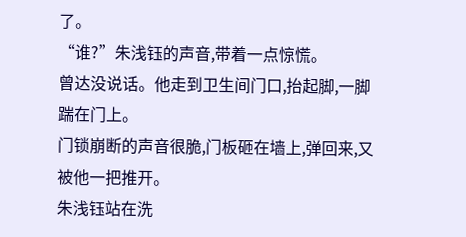了。
“谁?”朱浅钰的声音,带着一点惊慌。
曾达没说话。他走到卫生间门口,抬起脚,一脚踹在门上。
门锁崩断的声音很脆,门板砸在墙上,弹回来,又被他一把推开。
朱浅钰站在洗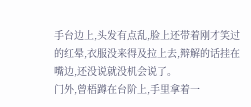手台边上,头发有点乱,脸上还带着刚才笑过的红晕,衣服没来得及拉上去,辩解的话挂在嘴边,还没说就没机会说了。
门外,曾梧蹲在台阶上,手里拿着一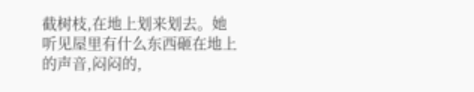截树枝,在地上划来划去。她听见屋里有什么东西砸在地上的声音,闷闷的,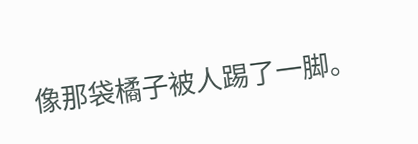像那袋橘子被人踢了一脚。